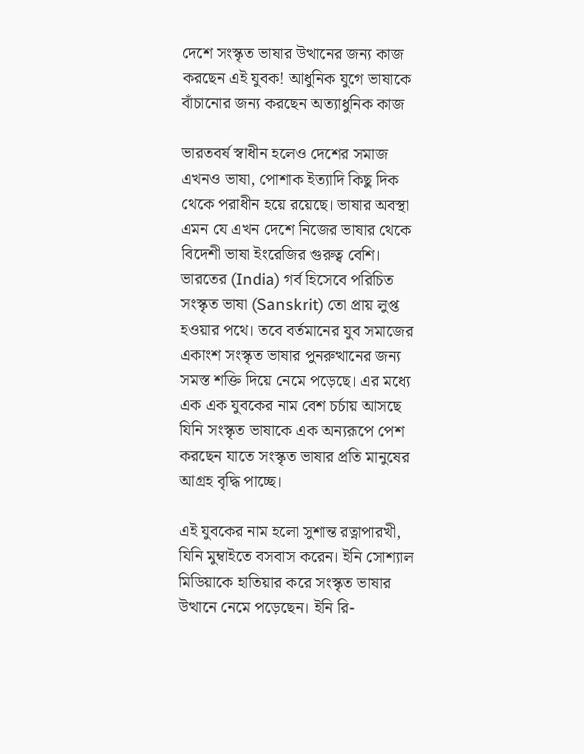দেশে সংস্কৃত ভাষার উত্থানের জন্য কাজ করছেন এই যুবক! আধুনিক যুগে ভাষাকে বাঁচানোর জন্য করছেন অত্যাধুনিক কাজ

ভারতবর্ষ স্বাধীন হলেও দেশের সমাজ এখনও ভাষা, পোশাক ইত্যাদি কিছু দিক থেকে পরাধীন হয়ে রয়েছে। ভাষার অবস্থা এমন যে এখন দেশে নিজের ভাষার থেকে বিদেশী ভাষা ইংরেজির গুরুত্ব বেশি। ভারতের (India) গর্ব হিসেবে পরিচিত সংস্কৃত ভাষা (Sanskrit) তো প্রায় লুপ্ত হওয়ার পথে। তবে বর্তমানের যুব সমাজের একাংশ সংস্কৃত ভাষার পুনরুত্থানের জন্য সমস্ত শক্তি দিয়ে নেমে পড়েছে। এর মধ্যে এক এক যুবকের নাম বেশ চর্চায় আসছে যিনি সংস্কৃত ভাষাকে এক অন্যরূপে পেশ করছেন যাতে সংস্কৃত ভাষার প্রতি মানুষের আগ্রহ বৃদ্ধি পাচ্ছে।

এই যুবকের নাম হলো সুশান্ত রত্নাপারখী, যিনি মুম্বাইতে বসবাস করেন। ইনি সোশ্যাল মিডিয়াকে হাতিয়ার করে সংস্কৃত ভাষার উত্থানে নেমে পড়েছেন। ইনি রি-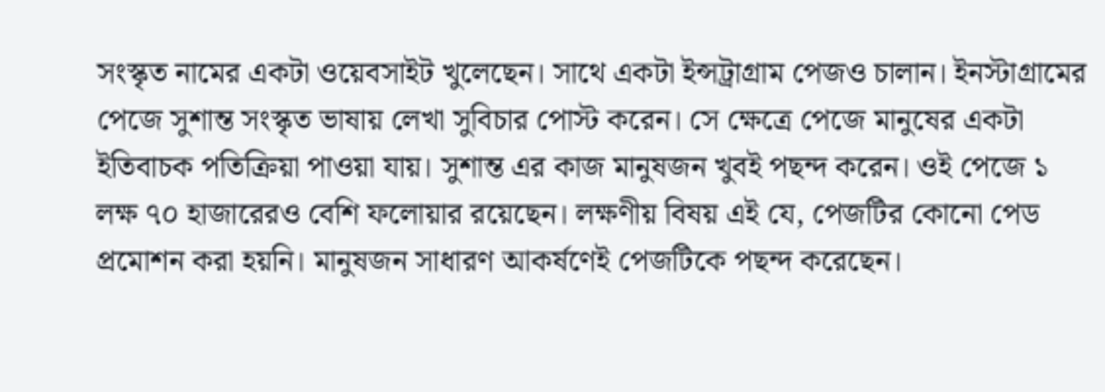সংস্কৃত নামের একটা ওয়েবসাইট খুলেছেন। সাথে একটা ইন্সট্রাগ্রাম পেজও চালান। ইনস্টাগ্রামের পেজে সুশান্ত সংস্কৃত ভাষায় লেখা সুবিচার পোস্ট করেন। সে ক্ষেত্রে পেজে মানুষের একটা ইতিবাচক পতিক্রিয়া পাওয়া যায়। সুশান্ত এর কাজ মানুষজন খুবই পছন্দ করেন। ওই পেজে ১ লক্ষ ৭০ হাজারেরও বেশি ফলোয়ার রয়েছেন। লক্ষণীয় বিষয় এই যে, পেজটির কোনো পেড প্রমোশন করা হয়নি। মানুষজন সাধারণ আকর্ষণেই পেজটিকে পছন্দ করেছেন।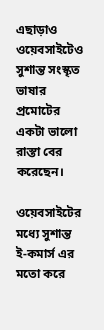এছাড়াও ওয়েবসাইটেও সুশান্ত সংস্কৃত ভাষার প্রমোটের একটা ভালো রাস্তা বের করেছেন।

ওয়েবসাইটের মধ্যে সুশান্ত ই-কমার্স এর মতো করে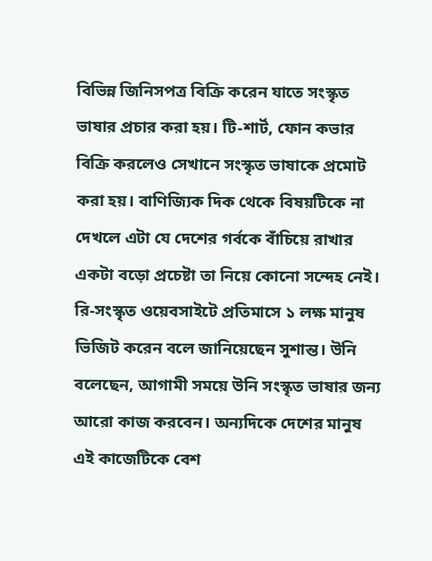বিভিন্ন জিনিসপত্র বিক্রি করেন যাতে সংস্কৃত ভাষার প্রচার করা হয়। টি-শার্ট, ফোন কভার বিক্রি করলেও সেখানে সংস্কৃত ভাষাকে প্রমোট করা হয়। বাণিজ্যিক দিক থেকে বিষয়টিকে না দেখলে এটা যে দেশের গর্বকে বাঁচিয়ে রাখার একটা বড়ো প্রচেষ্টা তা নিয়ে কোনো সন্দেহ নেই। রি-সংস্কৃত ওয়েবসাইটে প্রতিমাসে ১ লক্ষ মানুষ ভিজিট করেন বলে জানিয়েছেন সুশান্ত। উনি বলেছেন, আগামী সময়ে উনি সংস্কৃত ভাষার জন্য আরো কাজ করবেন। অন্যদিকে দেশের মানুষ এই কাজেটিকে বেশ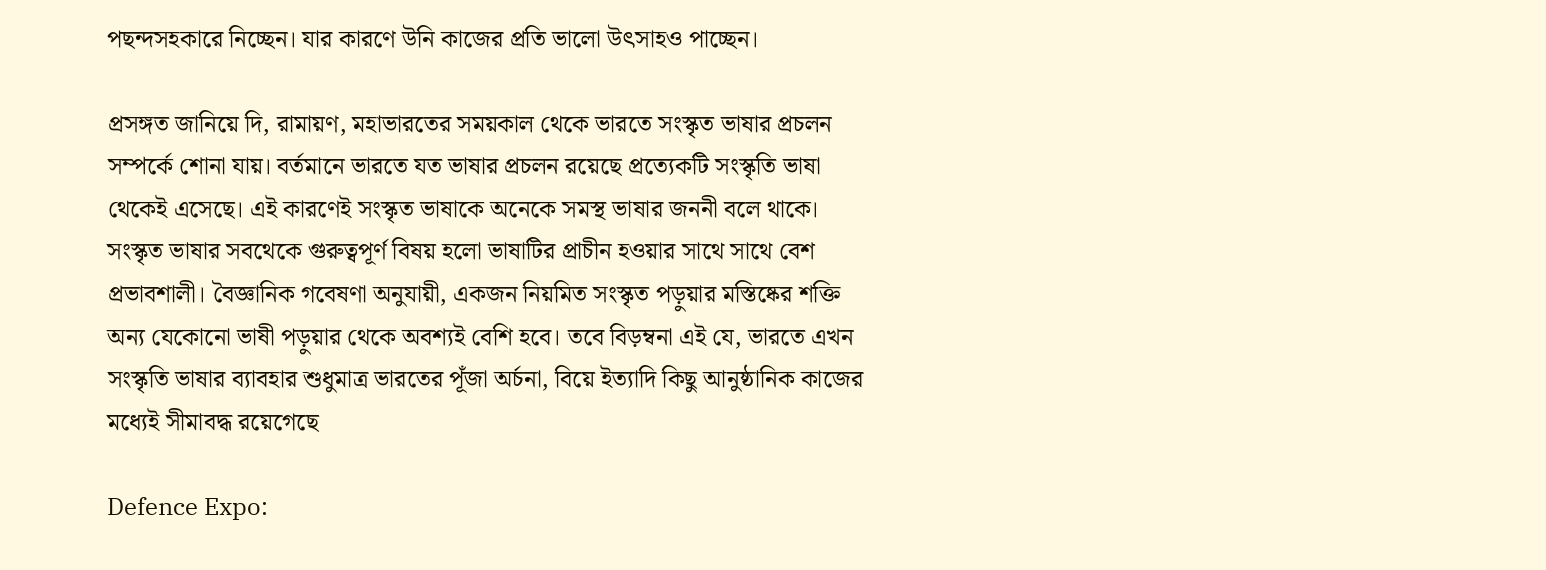পছন্দসহকারে নিচ্ছেন। যার কারণে উনি কাজের প্রতি ভালো উৎসাহও পাচ্ছেন।

প্রসঙ্গত জানিয়ে দি, রামায়ণ, মহাভারতের সময়কাল থেকে ভারতে সংস্কৃত ভাষার প্রচলন সম্পর্কে শোনা যায়। বর্তমানে ভারতে যত ভাষার প্রচলন রয়েছে প্রত্যেকটি সংস্কৃতি ভাষা থেকেই এসেছে। এই কারণেই সংস্কৃত ভাষাকে অনেকে সমস্থ ভাষার জননী বলে থাকে। সংস্কৃত ভাষার সবথেকে গুরুত্বপূর্ণ বিষয় হলো ভাষাটির প্রাচীন হওয়ার সাথে সাথে বেশ প্রভাবশালী। বৈজ্ঞানিক গবেষণা অনুযায়ী, একজন নিয়মিত সংস্কৃত পড়ুয়ার মস্তিষ্কের শক্তি অন্য যেকোনো ভাষী পড়ুয়ার থেকে অবশ্যই বেশি হবে। তবে বিড়ম্বনা এই যে, ভারতে এখন সংস্কৃতি ভাষার ব্যাবহার শুধুমাত্র ভারতের পূঁজা অর্চনা, বিয়ে ইত্যাদি কিছু আনুষ্ঠানিক কাজের মধ্যেই সীমাবদ্ধ রয়েগেছে

Defence Expo: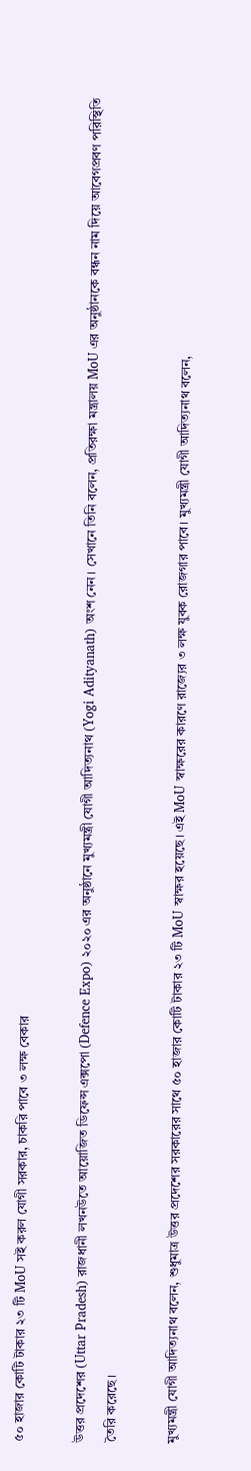৫০ হাজার কোটি টাকার ২৩ টি MoU সই করল যোগী সরকার, চাকরি পাবে ৩ লক্ষ বেকার

উত্তর প্রদেশের (Uttar Pradesh) রাজধানী লখনউতে আয়োজিত ডিফেন্স এক্সপো (Defence Expo) ২০২০ এর অনুষ্ঠানে মুখ্যমন্ত্রী যোগী আদিত্যনাথ (Yogi Adityanath) অংশ নেন। সেখানে তিনি বলেন, প্রতিরক্ষা মন্ত্রালয় MoU এর অনুষ্ঠানকে বন্ধন নাম দিয়ে আবেগপ্রবণ পরিস্থিতি তৈরি করেছে।

মুখ্যমন্ত্রী যোগী আদিত্যনাথ বলেন, শুধুমাত্র উত্তর প্রদেশের সরকারের সাথে ৫০ হাজার কোটি টাকার ২৩ টি MoU স্বাক্ষর হয়েছে। এই MoU স্বাক্ষরের কারণে রাজ্যের ৩ লক্ষ যুবক রোজগার পাবে। মুখ্যমন্ত্রী যোগী আদিত্যনাথ বলেন,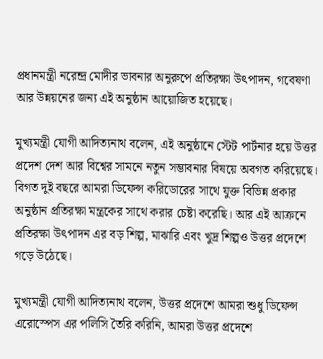প্রধানমন্ত্রী নরেন্দ্র মোদীর ভাবনার অনুরুপে প্রতিরক্ষা উৎপাদন, গবেষণা আর উন্নয়নের জন্য এই অনুষ্ঠান আয়োজিত হয়েছে।

মুখ্যমন্ত্রী যোগী আদিত্যনাথ বলেন, এই অনুষ্ঠানে স্টেট পার্টনার হয়ে উত্তর প্রদেশ দেশ আর বিশ্বের সামনে নতুন সম্ভাবনার বিষয়ে অবগত করিয়েছে। বিগত দুই বছরে আমরা ডিফেন্স করিডোরের সাথে যুক্ত বিভিন্ন প্রকার অনুষ্ঠান প্রতিরক্ষা মন্ত্রকের সাথে করার চেষ্টা করেছি। আর এই আক্রনে প্রতিরক্ষা উৎপাদন এর বড় শিল্প, মাঝারি এবং খুদ্র শিল্পও উত্তর প্রদেশে গড়ে উঠেছে।

মুখ্যমন্ত্রী যোগী আদিত্যনাথ বলেন, উত্তর প্রদেশে আমরা শুধু ডিফেন্স এরোস্পেস এর পলিসি তৈরি করিনি, আমরা উত্তর প্রদেশে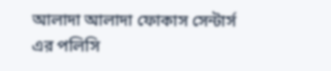আলাদা আলাদা ফোকাস সেন্টার্স এর পলিসি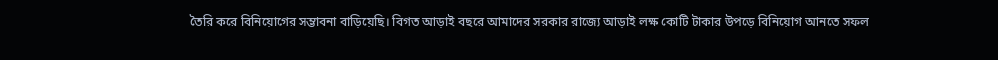তৈরি করে বিনিয়োগের সম্ভাবনা বাড়িয়েছি। বিগত আড়াই বছরে আমাদের সরকার রাজ্যে আড়াই লক্ষ কোটি টাকার উপড়ে বিনিয়োগ আনতে সফল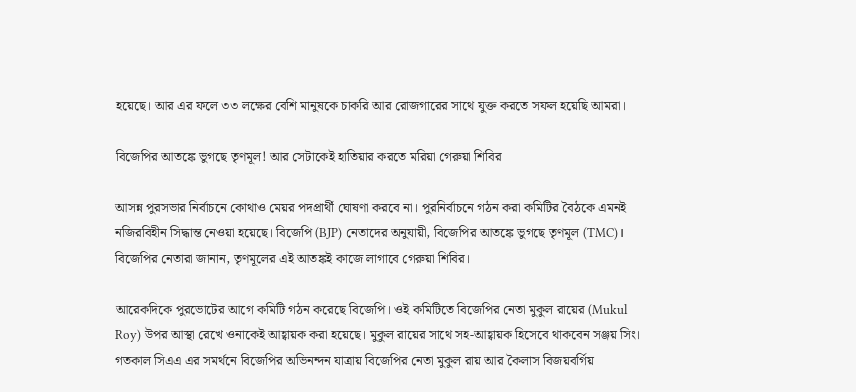হয়েছে। আর এর ফলে ৩৩ লক্ষের বেশি মানুষকে চাকরি আর রোজগারের সাথে যুক্ত করতে সফল হয়েছি আমরা।

বিজেপির আতঙ্কে ভুগছে তৃণমূল! আর সেটাকেই হাতিয়ার করতে মরিয়া গেরুয়া শিবির

আসন্ন পুরসভার নির্বাচনে কোথাও মেয়র পদপ্রার্থী ঘোষণা করবে না। পুরনির্বাচনে গঠন করা কমিটির বৈঠকে এমনই নজিরবিহীন সিদ্ধান্ত নেওয়া হয়েছে। বিজেপি (BJP) নেতাদের অনুযায়ী, বিজেপির আতঙ্কে ভুগছে তৃণমূল (TMC)। বিজেপির নেতারা জানান, তৃণমূলের এই আতঙ্কই কাজে লাগাবে গেরুয়া শিবির।

আরেকদিকে পুরভোটের আগে কমিটি গঠন করেছে বিজেপি। ওই কমিটিতে বিজেপির নেতা মুকুল রায়ের (Mukul Roy) উপর আস্থা রেখে ওনাকেই আহ্বায়ক করা হয়েছে। মুকুল রায়ের সাথে সহ-আহ্বায়ক হিসেবে থাকবেন সঞ্জয় সিং। গতকাল সিএএ এর সমর্থনে বিজেপির অভিনন্দন যাত্রায় বিজেপির নেতা মুকুল রায় আর কৈলাস বিজয়বর্গিয়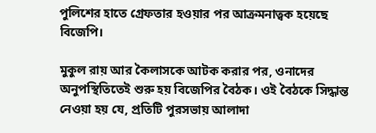পুলিশের হাতে গ্রেফতার হওয়ার পর আক্রমনাত্বক হয়েছে বিজেপি।

মুকুল রায় আর কৈলাসকে আটক করার পর, ওনাদের অনুপস্থিতিতেই শুরু হয় বিজেপির বৈঠক। ওই বৈঠকে সিদ্ধান্ত নেওয়া হয় যে, প্রতিটি পুরসভায় আলাদা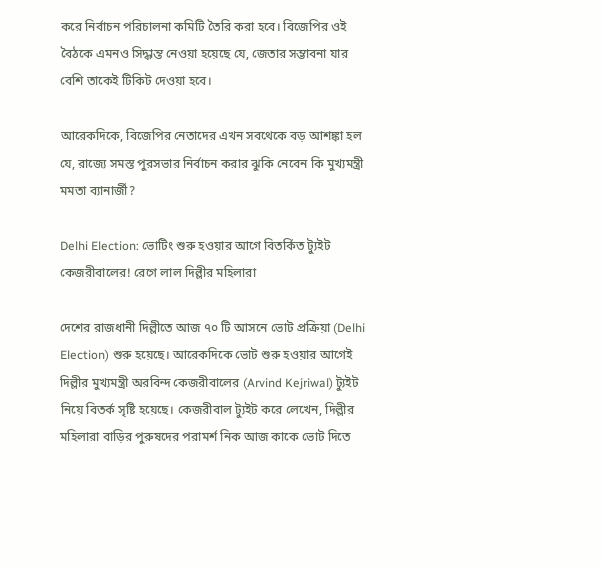করে নির্বাচন পরিচালনা কমিটি তৈরি করা হবে। বিজেপির ওই বৈঠকে এমনও সিদ্ধান্ত নেওয়া হয়েছে যে, জেতার সম্ভাবনা যার বেশি তাকেই টিকিট দেওয়া হবে।

আরেকদিকে, বিজেপির নেতাদের এখন সবথেকে বড় আশঙ্কা হল যে, রাজ্যে সমস্ত পুরসভার নির্বাচন করার ঝুকি নেবেন কি মুখ্যমন্ত্রী মমতা ব্যানার্জী?

Delhi Election: ভোটিং শুরু হওয়ার আগে বিতর্কিত ট্যুইট কেজরীবালের! রেগে লাল দিল্লীর মহিলারা

দেশের রাজধানী দিল্লীতে আজ ৭০ টি আসনে ভোট প্রক্রিয়া (Delhi Election) শুরু হয়েছে। আরেকদিকে ভোট শুরু হওয়ার আগেই দিল্লীর মুখ্যমন্ত্রী অরবিন্দ কেজরীবালের (Arvind Kejriwal) ট্যুইট নিয়ে বিতর্ক সৃষ্টি হয়েছে। কেজরীবাল ট্যুইট করে লেখেন, দিল্লীর মহিলারা বাড়ির পুরুষদের পরামর্শ নিক আজ কাকে ভোট দিতে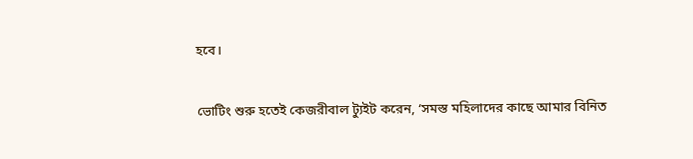হবে।

ভোটিং শুরু হতেই কেজরীবাল ট্যুইট করেন, ‘সমস্ত মহিলাদের কাছে আমার বিনিত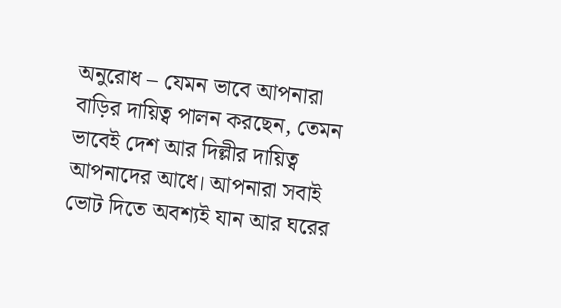অনুরোধ – যেমন ভাবে আপনারা বাড়ির দায়িত্ব পালন করছেন, তেমন ভাবেই দেশ আর দিল্লীর দায়িত্ব আপনাদের আধে। আপনারা সবাই ভোট দিতে অবশ্যই যান আর ঘরের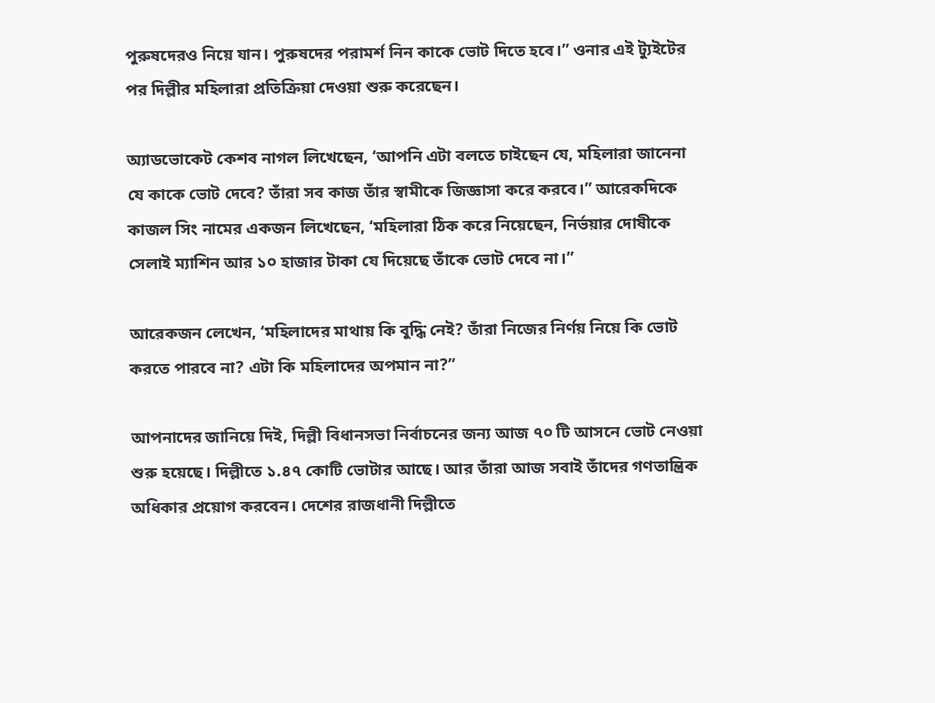পুরুষদেরও নিয়ে যান। পুরুষদের পরামর্শ নিন কাকে ভোট দিতে হবে।” ওনার এই ট্যুইটের পর দিল্লীর মহিলারা প্রতিক্রিয়া দেওয়া শুরু করেছেন।

অ্যাডভোকেট কেশব নাগল লিখেছেন, ‘আপনি এটা বলতে চাইছেন যে, মহিলারা জানেনা যে কাকে ভোট দেবে? তাঁরা সব কাজ তাঁর স্বামীকে জিজ্ঞাসা করে করবে।” আরেকদিকে কাজল সিং নামের একজন লিখেছেন, ‘মহিলারা ঠিক করে নিয়েছেন, নির্ভয়ার দোষীকে সেলাই ম্যাশিন আর ১০ হাজার টাকা যে দিয়েছে তাঁকে ভোট দেবে না।”

আরেকজন লেখেন, ‘মহিলাদের মাথায় কি বুদ্ধি নেই? তাঁরা নিজের নির্ণয় নিয়ে কি ভোট করতে পারবে না? এটা কি মহিলাদের অপমান না?”

আপনাদের জানিয়ে দিই, দিল্লী বিধানসভা নির্বাচনের জন্য আজ ৭০ টি আসনে ভোট নেওয়া শুরু হয়েছে। দিল্লীতে ১.৪৭ কোটি ভোটার আছে। আর তাঁরা আজ সবাই তাঁদের গণতান্ত্রিক অধিকার প্রয়োগ করবেন। দেশের রাজধানী দিল্লীতে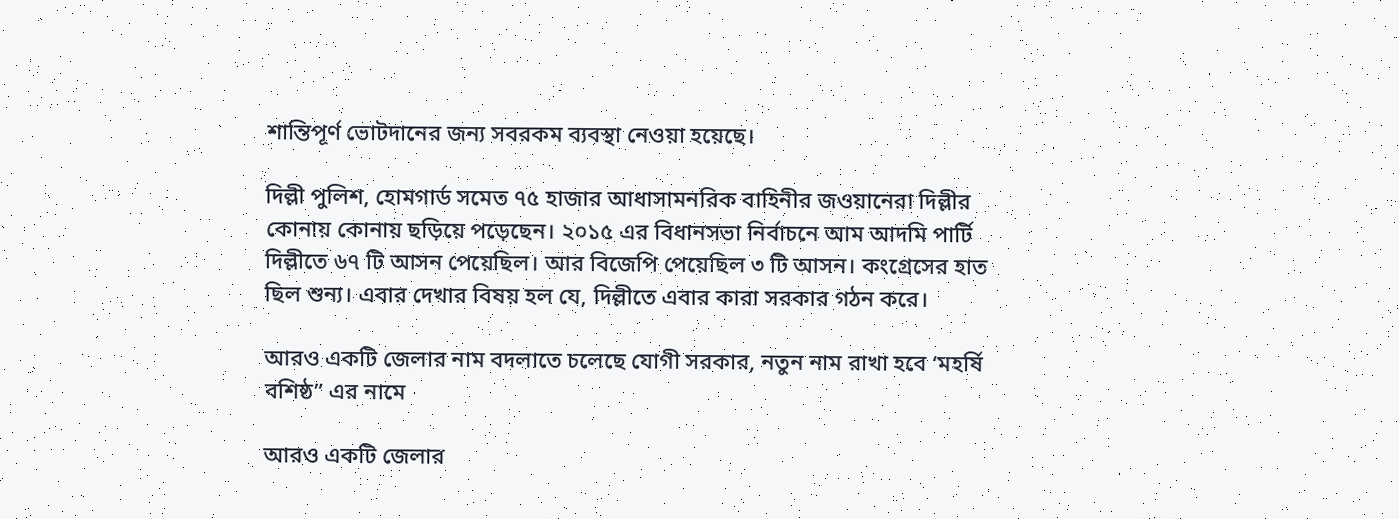শান্তিপূর্ণ ভোটদানের জন্য সবরকম ব্যবস্থা নেওয়া হয়েছে।

দিল্লী পুলিশ, হোমগার্ড সমেত ৭৫ হাজার আধাসামনরিক বাহিনীর জওয়ানেরা দিল্লীর কোনায় কোনায় ছড়িয়ে পড়েছেন। ২০১৫ এর বিধানসভা নির্বাচনে আম আদমি পার্টি দিল্লীতে ৬৭ টি আসন পেয়েছিল। আর বিজেপি পেয়েছিল ৩ টি আসন। কংগ্রেসের হাত ছিল শুন্য। এবার দেখার বিষয় হল যে, দিল্লীতে এবার কারা সরকার গঠন করে।

আরও একটি জেলার নাম বদলাতে চলেছে যোগী সরকার, নতুন নাম রাখা হবে ‘মহর্ষি বশিষ্ঠ” এর নামে

আরও একটি জেলার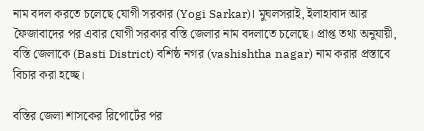নাম বদল করতে চলেছে যোগী সরকার (Yogi Sarkar)। মুঘলসরাই, ইলাহাবাদ আর ফৈজাবাদের পর এবার যোগী সরকার বস্তি জেলার নাম বদলাতে চলেছে। প্রাপ্ত তথ্য অনুযায়ী, বস্তি জেলাকে (Basti District) বশিষ্ঠ নগর (vashishtha nagar) নাম করার প্রস্তাবে বিচার করা হচ্ছে।

বস্তির জেলা শাসকের রিপোর্টের পর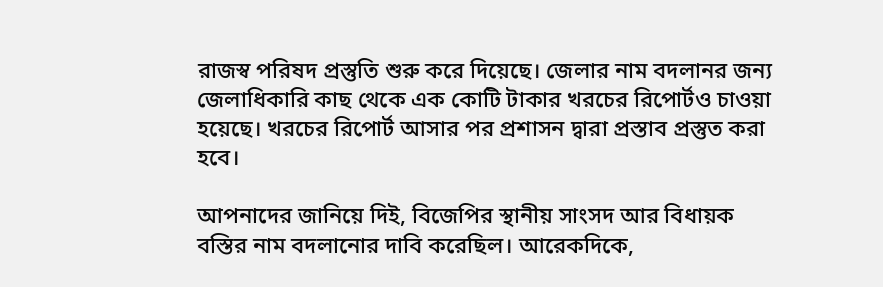রাজস্ব পরিষদ প্রস্তুতি শুরু করে দিয়েছে। জেলার নাম বদলানর জন্য জেলাধিকারি কাছ থেকে এক কোটি টাকার খরচের রিপোর্টও চাওয়া হয়েছে। খরচের রিপোর্ট আসার পর প্রশাসন দ্বারা প্রস্তাব প্রস্তুত করা হবে।

আপনাদের জানিয়ে দিই, বিজেপির স্থানীয় সাংসদ আর বিধায়ক বস্তির নাম বদলানোর দাবি করেছিল। আরেকদিকে,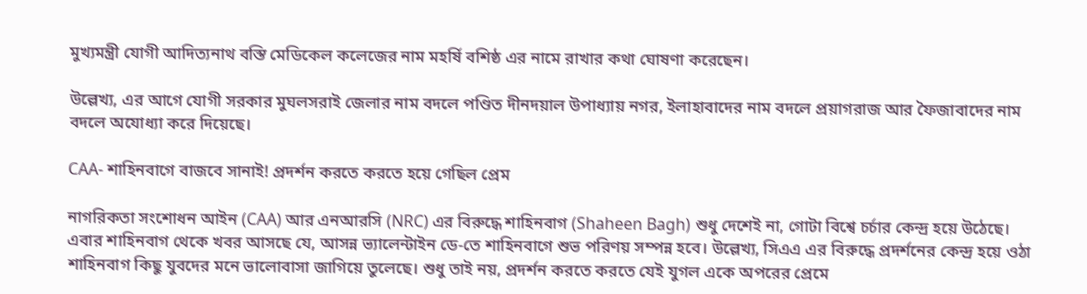মুখ্যমন্ত্রী যোগী আদিত্যনাথ বস্তি মেডিকেল কলেজের নাম মহর্ষি বশিষ্ঠ এর নামে রাখার কথা ঘোষণা করেছেন।

উল্লেখ্য, এর আগে যোগী সরকার মুঘলসরাই জেলার নাম বদলে পণ্ডিত দীনদয়াল উপাধ্যায় নগর, ইলাহাবাদের নাম বদলে প্রয়াগরাজ আর ফৈজাবাদের নাম বদলে অযোধ্যা করে দিয়েছে।

CAA- শাহিনবাগে বাজবে সানাই! প্রদর্শন করতে করতে হয়ে গেছিল প্রেম

নাগরিকতা সংশোধন আইন (CAA) আর এনআরসি (NRC) এর বিরুদ্ধে শাহিনবাগ (Shaheen Bagh) শুধু দেশেই না, গোটা বিশ্বে চর্চার কেন্দ্র হয়ে উঠেছে। এবার শাহিনবাগ থেকে খবর আসছে যে, আসন্ন ভ্যালেন্টাইন ডে-তে শাহিনবাগে শুভ পরিণয় সম্পন্ন হবে। উল্লেখ্য, সিএএ এর বিরুদ্ধে প্রদর্শনের কেন্দ্র হয়ে ওঠা শাহিনবাগ কিছু যুবদের মনে ভালোবাসা জাগিয়ে তুলেছে। শুধু তাই নয়, প্রদর্শন করতে করতে যেই যুগল একে অপরের প্রেমে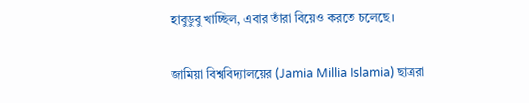হাবুডুবু খাচ্ছিল, এবার তাঁরা বিয়েও করতে চলেছে।

জামিয়া বিশ্ববিদ্যালয়ের (Jamia Millia Islamia) ছাত্ররা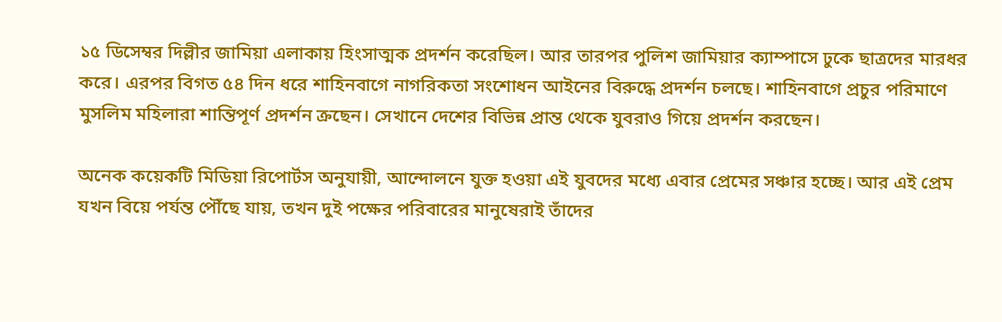১৫ ডিসেম্বর দিল্লীর জামিয়া এলাকায় হিংসাত্মক প্রদর্শন করেছিল। আর তারপর পুলিশ জামিয়ার ক্যাম্পাসে ঢুকে ছাত্রদের মারধর করে। এরপর বিগত ৫৪ দিন ধরে শাহিনবাগে নাগরিকতা সংশোধন আইনের বিরুদ্ধে প্রদর্শন চলছে। শাহিনবাগে প্রচুর পরিমাণে মুসলিম মহিলারা শান্তিপূর্ণ প্রদর্শন ক্রছেন। সেখানে দেশের বিভিন্ন প্রান্ত থেকে যুবরাও গিয়ে প্রদর্শন করছেন।

অনেক কয়েকটি মিডিয়া রিপোর্টস অনুযায়ী, আন্দোলনে যুক্ত হওয়া এই যুবদের মধ্যে এবার প্রেমের সঞ্চার হচ্ছে। আর এই প্রেম যখন বিয়ে পর্যন্ত পৌঁছে যায়, তখন দুই পক্ষের পরিবারের মানুষেরাই তাঁদের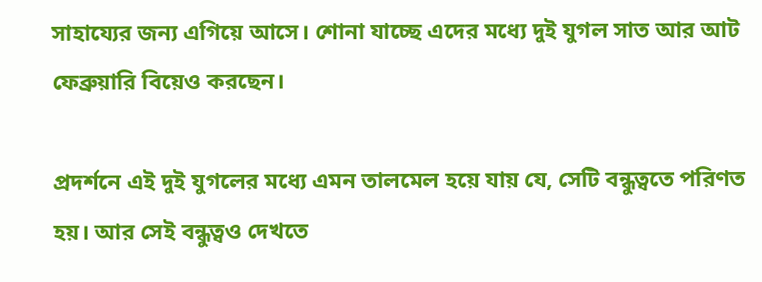সাহায্যের জন্য এগিয়ে আসে। শোনা যাচ্ছে এদের মধ্যে দুই যুগল সাত আর আট ফেব্রুয়ারি বিয়েও করছেন।

প্রদর্শনে এই দুই যুগলের মধ্যে এমন তালমেল হয়ে যায় যে, সেটি বন্ধুত্বতে পরিণত হয়। আর সেই বন্ধুত্বও দেখতে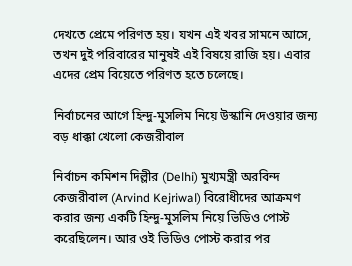দেখতে প্রেমে পরিণত হয়। যখন এই খবর সামনে আসে, তখন দুই পরিবারের মানুষই এই বিষয়ে রাজি হয়। এবার এদের প্রেম বিয়েতে পরিণত হতে চলেছে।

নির্বাচনের আগে হিন্দু-মুসলিম নিয়ে উস্কানি দেওয়ার জন্য বড় ধাক্কা খেলো কেজরীবাল

নির্বাচন কমিশন দিল্লীর (Delhi) মুখ্যমন্ত্রী অরবিন্দ কেজরীবাল (Arvind Kejriwal) বিরোধীদের আক্রমণ করার জন্য একটি হিন্দু-মুসলিম নিয়ে ভিডিও পোস্ট করেছিলেন। আর ওই ভিডিও পোস্ট করার পর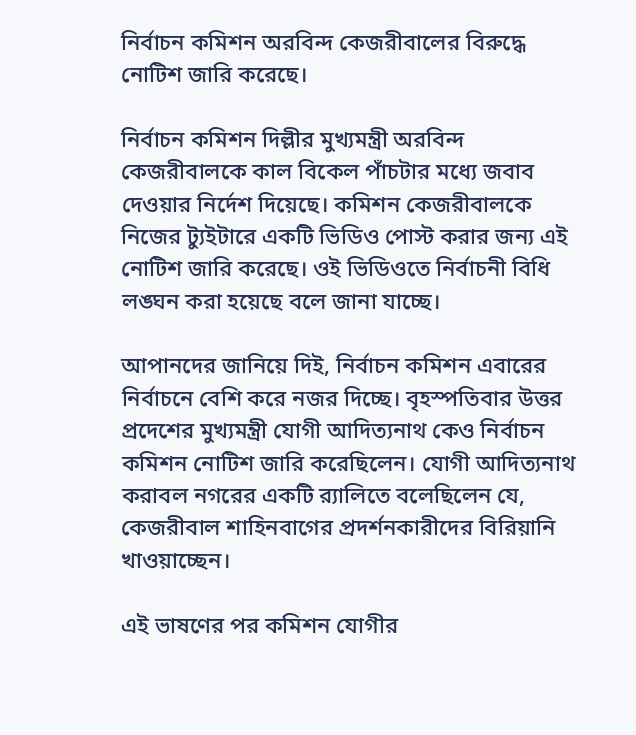নির্বাচন কমিশন অরবিন্দ কেজরীবালের বিরুদ্ধে নোটিশ জারি করেছে।

নির্বাচন কমিশন দিল্লীর মুখ্যমন্ত্রী অরবিন্দ কেজরীবালকে কাল বিকেল পাঁচটার মধ্যে জবাব দেওয়ার নির্দেশ দিয়েছে। কমিশন কেজরীবালকে নিজের ট্যুইটারে একটি ভিডিও পোস্ট করার জন্য এই নোটিশ জারি করেছে। ওই ভিডিওতে নির্বাচনী বিধি লঙ্ঘন করা হয়েছে বলে জানা যাচ্ছে।

আপানদের জানিয়ে দিই, নির্বাচন কমিশন এবারের নির্বাচনে বেশি করে নজর দিচ্ছে। বৃহস্পতিবার উত্তর প্রদেশের মুখ্যমন্ত্রী যোগী আদিত্যনাথ কেও নির্বাচন কমিশন নোটিশ জারি করেছিলেন। যোগী আদিত্যনাথ করাবল নগরের একটি র‍্যালিতে বলেছিলেন যে, কেজরীবাল শাহিনবাগের প্রদর্শনকারীদের বিরিয়ানি খাওয়াচ্ছেন।

এই ভাষণের পর কমিশন যোগীর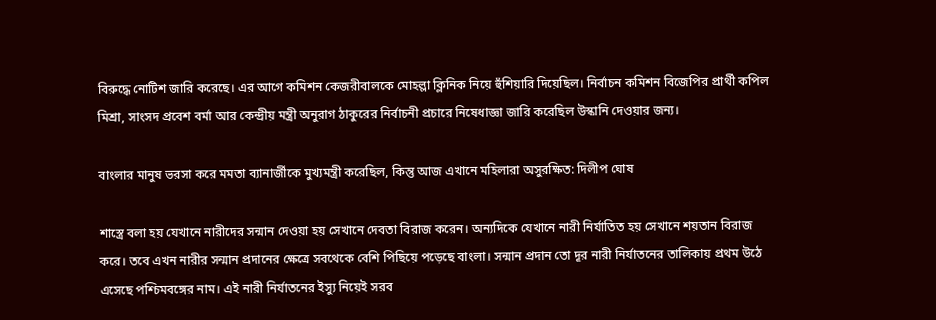বিরুদ্ধে নোটিশ জারি করেছে। এর আগে কমিশন কেজরীবালকে মোহল্লা ক্লিনিক নিয়ে হুঁশিয়ারি দিয়েছিল। নির্বাচন কমিশন বিজেপির প্রার্থী কপিল মিশ্রা, সাংসদ প্রবেশ বর্মা আর কেন্দ্রীয় মন্ত্রী অনুরাগ ঠাকুরের নির্বাচনী প্রচারে নিষেধাজ্ঞা জারি করেছিল উস্কানি দেওয়ার জন্য।

বাংলার মানুষ ভরসা করে মমতা ব্যানার্জীকে মুখ্যমন্ত্রী করেছিল, কিন্তু আজ এখানে মহিলারা অসুরক্ষিত: দিলীপ ঘোষ

শাস্ত্রে বলা হয় যেখানে নারীদের সন্মান দেওয়া হয় সেখানে দেবতা বিরাজ করেন। অন্যদিকে যেখানে নারী নির্যাতিত হয় সেখানে শয়তান বিরাজ করে। তবে এখন নারীর সন্মান প্রদানের ক্ষেত্রে সবথেকে বেশি পিছিয়ে পড়েছে বাংলা। সন্মান প্ৰদান তো দূর নারী নির্যাতনের তালিকায় প্রথম উঠে এসেছে পশ্চিমবঙ্গের নাম। এই নারী নির্যাতনের ইস্যু নিয়েই সরব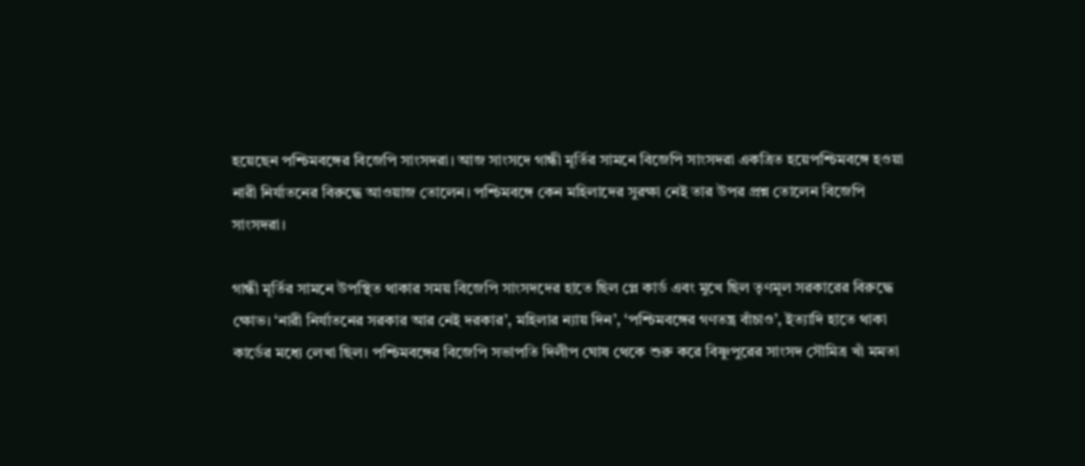হয়েছেন পশ্চিমবঙ্গের বিজেপি সাংসদরা। আজ সাংসদে গান্ধী মূর্তির সামনে বিজেপি সাংসদরা একত্রিত হয়েপশ্চিমবঙ্গে হওয়া নারী নির্যাতনের বিরুদ্ধে আওয়াজ তোলেন। পশ্চিমবঙ্গে কেন মহিলাদের সুরক্ষা নেই তার উপর প্রশ্ন তোলেন বিজেপি সাংসদরা।

গান্ধী মূর্তির সামনে উপস্থিত থাকার সময় বিজেপি সাংসদদের হাতে ছিল প্লে কার্ড এবং মুখে ছিল তৃণমূল সরকারের বিরুদ্ধে ক্ষোভ। ‘নারী নির্যাতনের সরকার আর নেই দরকার’, মহিলার ন্যায় দিন’, ‘পশ্চিমবঙ্গের গণতন্ত্র বাঁচাও’, ইত্যাদি হাতে থাকা কার্ডের মধ্যে লেখা ছিল। পশ্চিমবঙ্গের বিজেপি সভাপতি দিলীপ ঘোষ থেকে শুরু করে বিষ্ণুপুরের সাংসদ সৌমিত্র খাঁ মমতা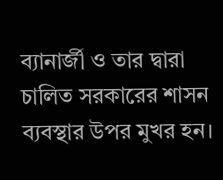ব্যানার্জী ও তার দ্বারা চালিত সরকারের শাসন ব্যবস্থার উপর মুখর হন।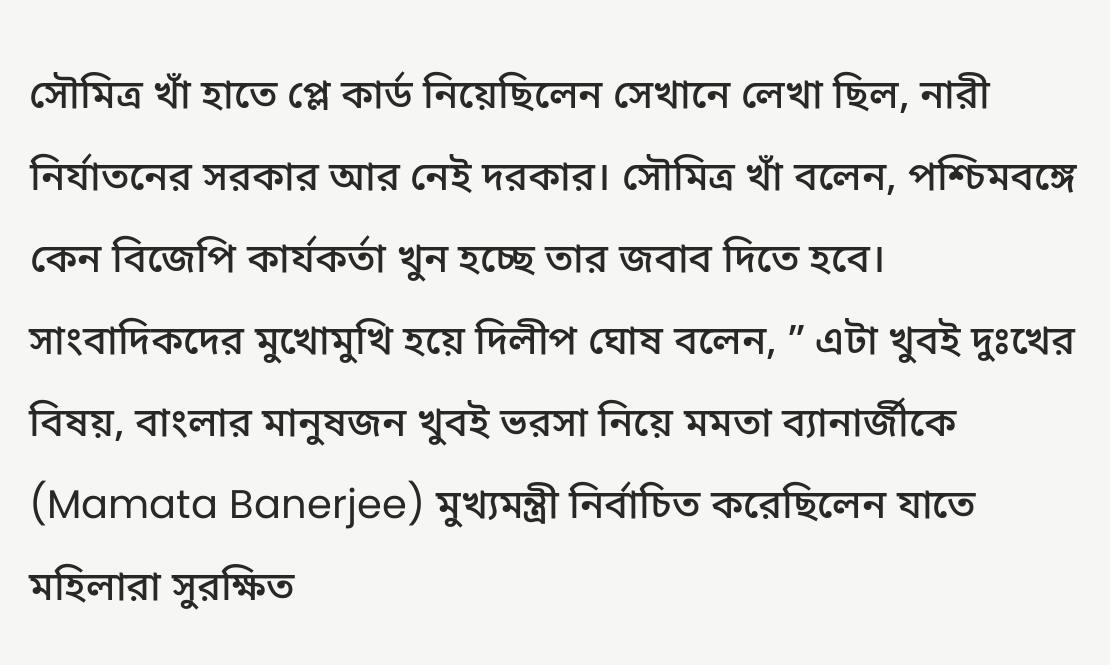সৌমিত্র খাঁ হাতে প্লে কার্ড নিয়েছিলেন সেখানে লেখা ছিল, নারী নির্যাতনের সরকার আর নেই দরকার। সৌমিত্র খাঁ বলেন, পশ্চিমবঙ্গে কেন বিজেপি কার্যকর্তা খুন হচ্ছে তার জবাব দিতে হবে। সাংবাদিকদের মুখোমুখি হয়ে দিলীপ ঘোষ বলেন, ” এটা খুবই দুঃখের বিষয়, বাংলার মানুষজন খুবই ভরসা নিয়ে মমতা ব্যানার্জীকে (Mamata Banerjee) মুখ্যমন্ত্রী নির্বাচিত করেছিলেন যাতে মহিলারা সুরক্ষিত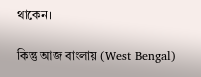থাকেন।

কিন্তু আজ বাংলায় (West Bengal)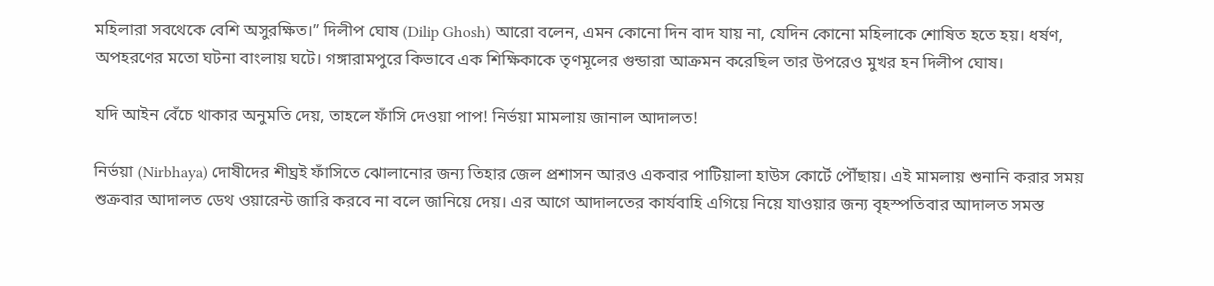মহিলারা সবথেকে বেশি অসুরক্ষিত।” দিলীপ ঘোষ (Dilip Ghosh) আরো বলেন, এমন কোনো দিন বাদ যায় না, যেদিন কোনো মহিলাকে শোষিত হতে হয়। ধর্ষণ, অপহরণের মতো ঘটনা বাংলায় ঘটে। গঙ্গারামপুরে কিভাবে এক শিক্ষিকাকে তৃণমূলের গুন্ডারা আক্রমন করেছিল তার উপরেও মুখর হন দিলীপ ঘোষ।

যদি আইন বেঁচে থাকার অনুমতি দেয়, তাহলে ফাঁসি দেওয়া পাপ! নির্ভয়া মামলায় জানাল আদালত!

নির্ভয়া (Nirbhaya) দোষীদের শীঘ্রই ফাঁসিতে ঝোলানোর জন্য তিহার জেল প্রশাসন আরও একবার পাটিয়ালা হাউস কোর্টে পৌঁছায়। এই মামলায় শুনানি করার সময় শুক্রবার আদালত ডেথ ওয়ারেন্ট জারি করবে না বলে জানিয়ে দেয়। এর আগে আদালতের কার্যবাহি এগিয়ে নিয়ে যাওয়ার জন্য বৃহস্পতিবার আদালত সমস্ত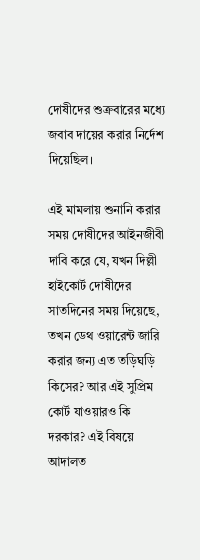দোষীদের শুক্রবারের মধ্যে জবাব দায়ের করার নির্দেশ দিয়েছিল।

এই মামলায় শুনানি করার সময় দোষীদের আইনজীবী দাবি করে যে, যখন দিল্লী হাইকোর্ট দোষীদের সাতদিনের সময় দিয়েছে, তখন ডেথ ওয়ারেন্ট জারি করার জন্য এত তড়িঘড়ি কিসের? আর এই সুপ্রিম কোর্ট যাওয়ারও কি দরকার? এই বিষয়ে আদালত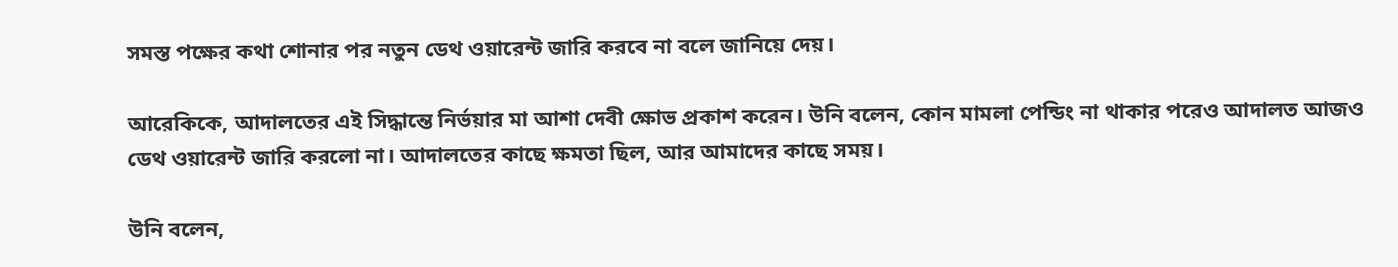সমস্ত পক্ষের কথা শোনার পর নতুন ডেথ ওয়ারেন্ট জারি করবে না বলে জানিয়ে দেয়।

আরেকিকে, আদালতের এই সিদ্ধান্তে নির্ভয়ার মা আশা দেবী ক্ষোভ প্রকাশ করেন। উনি বলেন, কোন মামলা পেন্ডিং না থাকার পরেও আদালত আজও ডেথ ওয়ারেন্ট জারি করলো না। আদালতের কাছে ক্ষমতা ছিল, আর আমাদের কাছে সময়।

উনি বলেন,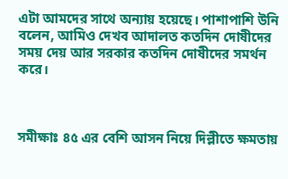এটা আমদের সাথে অন্যায় হয়েছে। পাশাপাশি উনি বলেন, আমিও দেখব আদালত কতদিন দোষীদের সময় দেয় আর সরকার কতদিন দোষীদের সমর্থন করে।



সমীক্ষাঃ ৪৫ এর বেশি আসন নিয়ে দিল্লীতে ক্ষমতায়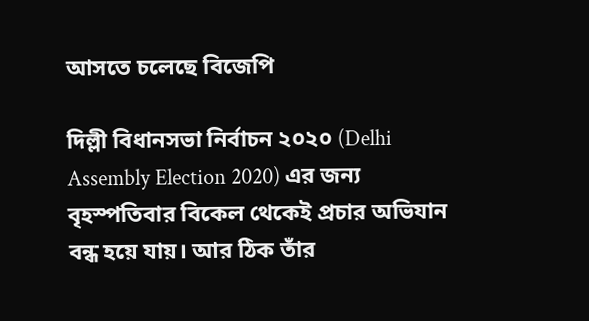আসতে চলেছে বিজেপি

দিল্লী বিধানসভা নির্বাচন ২০২০ (Delhi Assembly Election 2020) এর জন্য বৃহস্পতিবার বিকেল থেকেই প্রচার অভিযান বন্ধ হয়ে যায়। আর ঠিক তাঁর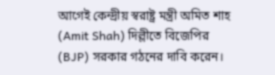আগেই কেন্দ্রীয় স্বরাষ্ট্র মন্ত্রী অমিত শাহ (Amit Shah) দিল্লীতে বিজেপির (BJP) সরকার গঠনের দাবি করেন।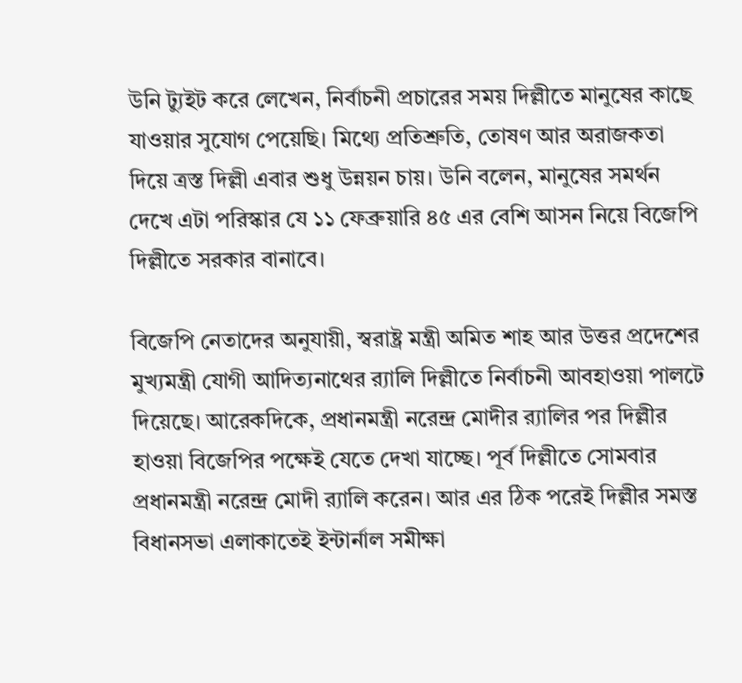উনি ট্যুইট করে লেখেন, নির্বাচনী প্রচারের সময় দিল্লীতে মানুষের কাছে যাওয়ার সুযোগ পেয়েছি। মিথ্যে প্রতিশ্রুতি, তোষণ আর অরাজকতা দিয়ে ত্রস্ত দিল্লী এবার শুধু উন্নয়ন চায়। উনি বলেন, মানুষের সমর্থন দেখে এটা পরিস্কার যে ১১ ফেব্রুয়ারি ৪৫ এর বেশি আসন নিয়ে বিজেপি দিল্লীতে সরকার বানাবে।

বিজেপি নেতাদের অনুযায়ী, স্বরাষ্ট্র মন্ত্রী অমিত শাহ আর উত্তর প্রদেশের মুখ্যমন্ত্রী যোগী আদিত্যনাথের র‍্যালি দিল্লীতে নির্বাচনী আবহাওয়া পালটে দিয়েছে। আরেকদিকে, প্রধানমন্ত্রী নরেন্দ্র মোদীর র‍্যালির পর দিল্লীর হাওয়া বিজেপির পক্ষেই যেতে দেখা যাচ্ছে। পূর্ব দিল্লীতে সোমবার প্রধানমন্ত্রী নরেন্দ্র মোদী র‍্যালি করেন। আর এর ঠিক পরেই দিল্লীর সমস্ত বিধানসভা এলাকাতেই ইন্টার্নাল সমীক্ষা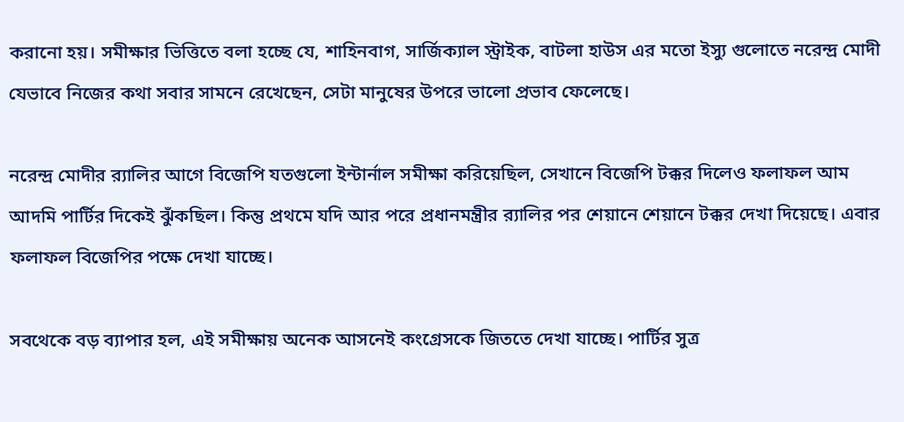করানো হয়। সমীক্ষার ভিত্তিতে বলা হচ্ছে যে, শাহিনবাগ, সার্জিক্যাল স্ট্রাইক, বাটলা হাউস এর মতো ইস্যু গুলোতে নরেন্দ্র মোদী যেভাবে নিজের কথা সবার সামনে রেখেছেন, সেটা মানুষের উপরে ভালো প্রভাব ফেলেছে।

নরেন্দ্র মোদীর র‍্যালির আগে বিজেপি যতগুলো ইন্টার্নাল সমীক্ষা করিয়েছিল, সেখানে বিজেপি টক্কর দিলেও ফলাফল আম আদমি পার্টির দিকেই ঝুঁকছিল। কিন্তু প্রথমে যদি আর পরে প্রধানমন্ত্রীর র‍্যালির পর শেয়ানে শেয়ানে টক্কর দেখা দিয়েছে। এবার ফলাফল বিজেপির পক্ষে দেখা যাচ্ছে।

সবথেকে বড় ব্যাপার হল, এই সমীক্ষায় অনেক আসনেই কংগ্রেসকে জিততে দেখা যাচ্ছে। পার্টির সুত্র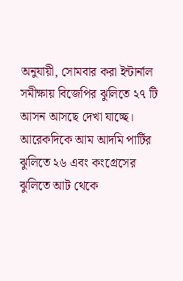অনুযায়ী, সোমবার করা ইন্টার্নাল সমীক্ষায় বিজেপির ঝুলিতে ২৭ টি আসন আসছে দেখা যাচ্ছে। আরেকদিকে আম আদমি পার্টির ঝুলিতে ২৬ এবং কংগ্রেসের ঝুলিতে আট থেকে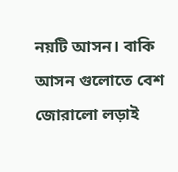নয়টি আসন। বাকি আসন গুলোতে বেশ জোরালো লড়াই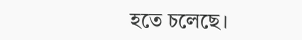হতে চলেছে।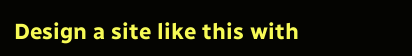Design a site like this with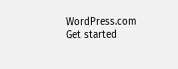WordPress.com
Get started